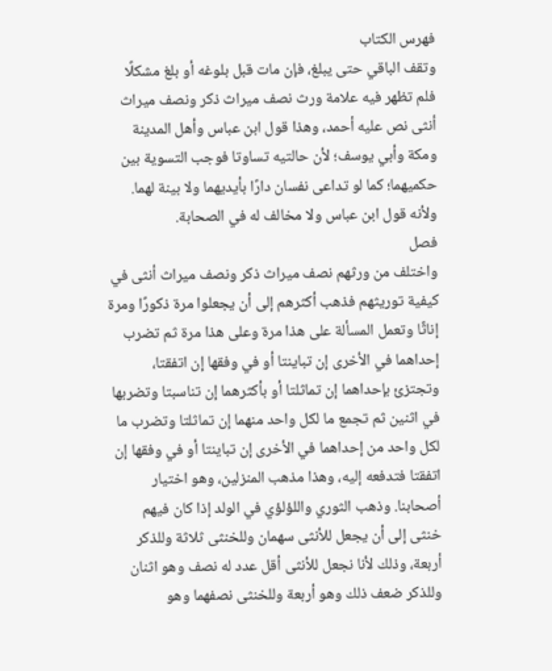فهرس الكتاب
وتقف الباقي حتى يبلغ، فإن مات قبل بلوغه أو بلغ مشكلًا فلم تظهر فيه علامة ورث نصف ميراث ذكر ونصف ميراث أنثى نص عليه أحمد، وهذا قول ابن عباس وأهل المدينة ومكة وأبي يوسف؛ لأن حالتيه تساوتا فوجب التسوية بين حكميهما؛ كما لو تداعى نفسان دارًا بأيديهما ولا بينة لهما.
ولأنه قول ابن عباس ولا مخالف له في الصحابة.
فصل
واختلف من ورثهم نصف ميراث ذكر ونصف ميراث أنثى في كيفية توريثهم فذهب أكثرهم إلى أن يجعلوا مرة ذكورًا ومرة إناثًا وتعمل المسألة على هذا مرة وعلى هذا مرة ثم تضرب إحداهما في الأخرى إن تباينتا أو في وفقها إن اتفقتا، وتجتزئ بإحداهما إن تماثلتا أو بأكثرهما إن تناسبتا وتضربها في اثنين ثم تجمع ما لكل واحد منهما إن تماثلتا وتضرب ما لكل واحد من إحداهما في الأخرى إن تباينتا أو في وفقها إن اتفقتا فتدفعه إليه، وهذا مذهب المنزلين، وهو اختيار أصحابنا. وذهب الثوري واللؤلؤي في الولد إذا كان فيهم خنثى إلى أن يجعل للأنثى سهمان وللخنثى ثلاثة وللذكر أربعة، وذلك لأنا نجعل للأنثى أقل عدد له نصف وهو اثنان وللذكر ضعف ذلك وهو أربعة وللخنثى نصفهما وهو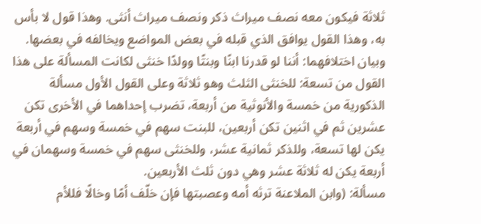ثلاثة فيكون معه نصف ميراث ذكر ونصف ميراث أنثى. وهذا قول لا بأس به، وهذا القول يوافق الذي قبله في بعض المواضع ويخالفه في بعضها. وبيان اختلافهما: أننا لو قدرنا ابنًا وبنتًا وولدًا خنثى لكانت المسألة على هذا القول من تسعة: للخنثى الثلث وهو ثلاثة وعلى القول الأول مسألة الذكورية من خمسة والأنوثية من أربعة، تضرب إحداهما في الأخرى تكن عشرين ثم في اثنين تكن أربعين، للبنت سهم في خمسة وسهم في أربعة يكن لها تسعة، وللذكر ثمانية عشر، وللخنثى سهم في خمسة وسهمان في أربعة يكن له ثلاثة عشر وهي دون ثلث الأربعين.
مسألة: (وابن الملاعنة ترثه أمه وعصبتها فإن خلّف أمًا وخالًا فللأم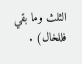الثلث وما بقي فللخال) .